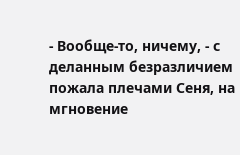- Вообще-то, ничему, - с деланным безразличием пожала плечами Сеня, на мгновение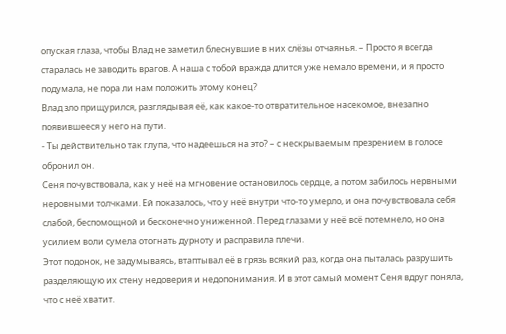опуская глаза, чтобы Влад не заметил блеснувшие в них слёзы отчаянья. – Просто я всегда старалась не заводить врагов. А наша с тобой вражда длится уже немало времени, и я просто подумала, не пора ли нам положить этому конец?
Влад зло прищурился, разглядывая её, как какое-то отвратительное насекомое, внезапно появившееся у него на пути.
- Ты действительно так глупа, что надеешься на это? – с нескрываемым презрением в голосе обронил он.
Сеня почувствовала, как у неё на мгновение остановилось сердце, а потом забилось нервными неровными толчками. Ей показалось, что у неё внутри что-то умерло, и она почувствовала себя слабой, беспомощной и бесконечно униженной. Перед глазами у неё всё потемнело, но она усилием воли сумела отогнать дурноту и расправила плечи.
Этот подонок, не задумываясь, втаптывал её в грязь всякий раз, когда она пыталась разрушить разделяющую их стену недоверия и недопонимания. И в этот самый момент Сеня вдруг поняла, что с неё хватит.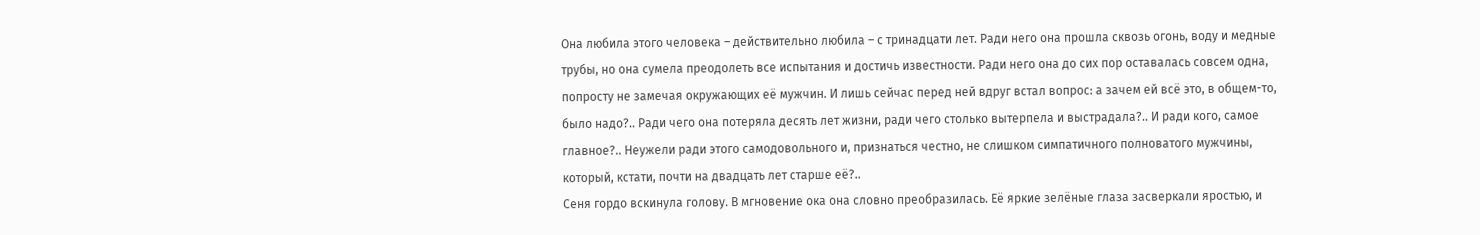Она любила этого человека – действительно любила – с тринадцати лет. Ради него она прошла сквозь огонь, воду и медные трубы, но она сумела преодолеть все испытания и достичь известности. Ради него она до сих пор оставалась совсем одна, попросту не замечая окружающих её мужчин. И лишь сейчас перед ней вдруг встал вопрос: а зачем ей всё это, в общем-то, было надо?.. Ради чего она потеряла десять лет жизни, ради чего столько вытерпела и выстрадала?.. И ради кого, самое главное?.. Неужели ради этого самодовольного и, признаться честно, не слишком симпатичного полноватого мужчины, который, кстати, почти на двадцать лет старше её?..
Сеня гордо вскинула голову. В мгновение ока она словно преобразилась. Её яркие зелёные глаза засверкали яростью, и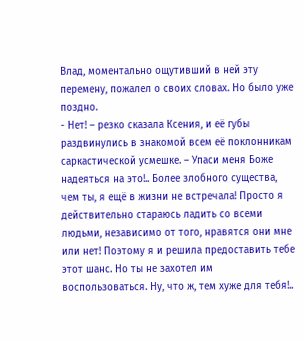Влад, моментально ощутивший в ней эту перемену, пожалел о своих словах. Но было уже поздно.
- Нет! – резко сказала Ксения, и её губы раздвинулись в знакомой всем её поклонникам саркастической усмешке. – Упаси меня Боже надеяться на это!.. Более злобного существа, чем ты, я ещё в жизни не встречала! Просто я действительно стараюсь ладить со всеми людьми, независимо от того, нравятся они мне или нет! Поэтому я и решила предоставить тебе этот шанс. Но ты не захотел им воспользоваться. Ну, что ж, тем хуже для тебя!..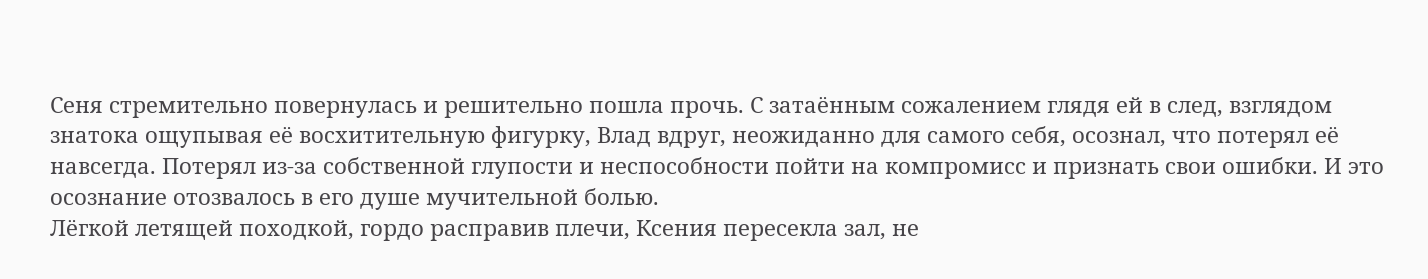Сеня стремительно повернулась и решительно пошла прочь. С затаённым сожалением глядя ей в след, взглядом знатока ощупывая её восхитительную фигурку, Влад вдруг, неожиданно для самого себя, осознал, что потерял её навсегда. Потерял из-за собственной глупости и неспособности пойти на компромисс и признать свои ошибки. И это осознание отозвалось в его душе мучительной болью.
Лёгкой летящей походкой, гордо расправив плечи, Ксения пересекла зал, не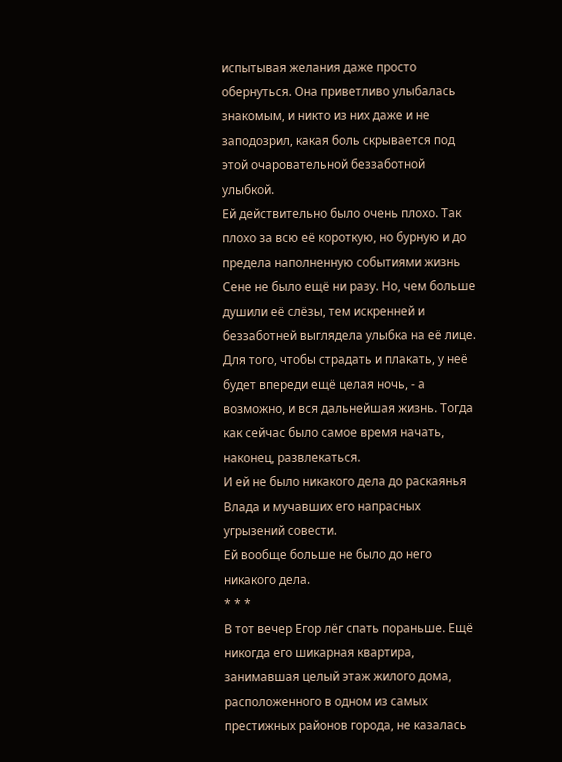испытывая желания даже просто обернуться. Она приветливо улыбалась знакомым, и никто из них даже и не заподозрил, какая боль скрывается под этой очаровательной беззаботной улыбкой.
Ей действительно было очень плохо. Так плохо за всю её короткую, но бурную и до предела наполненную событиями жизнь Сене не было ещё ни разу. Но, чем больше душили её слёзы, тем искренней и беззаботней выглядела улыбка на её лице. Для того, чтобы страдать и плакать, у неё будет впереди ещё целая ночь, - а возможно, и вся дальнейшая жизнь. Тогда как сейчас было самое время начать, наконец, развлекаться.
И ей не было никакого дела до раскаянья Влада и мучавших его напрасных угрызений совести.
Ей вообще больше не было до него никакого дела.
* * *
В тот вечер Егор лёг спать пораньше. Ещё никогда его шикарная квартира, занимавшая целый этаж жилого дома, расположенного в одном из самых престижных районов города, не казалась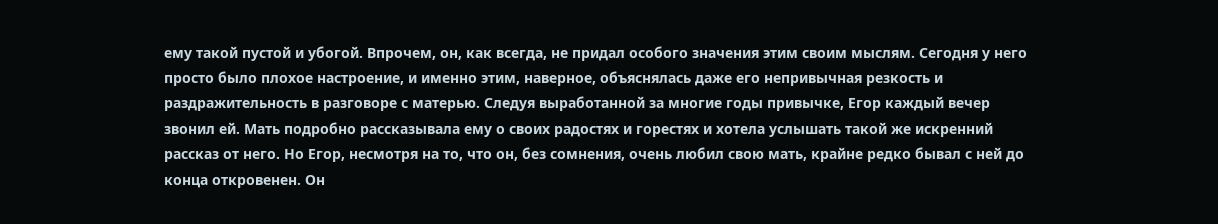ему такой пустой и убогой. Впрочем, он, как всегда, не придал особого значения этим своим мыслям. Сегодня у него просто было плохое настроение, и именно этим, наверное, объяснялась даже его непривычная резкость и раздражительность в разговоре с матерью. Следуя выработанной за многие годы привычке, Егор каждый вечер звонил ей. Мать подробно рассказывала ему о своих радостях и горестях и хотела услышать такой же искренний рассказ от него. Но Егор, несмотря на то, что он, без сомнения, очень любил свою мать, крайне редко бывал с ней до конца откровенен. Он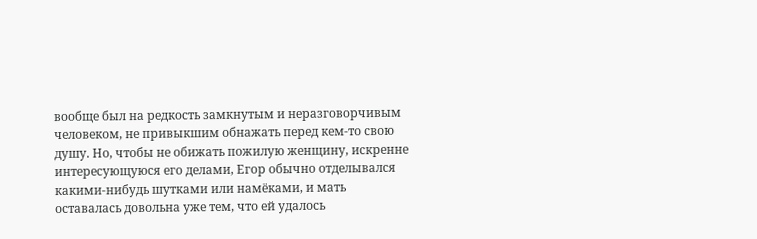вообще был на редкость замкнутым и неразговорчивым человеком, не привыкшим обнажать перед кем-то свою душу. Но, чтобы не обижать пожилую женщину, искренне интересующуюся его делами, Егор обычно отделывался какими-нибудь шутками или намёками, и мать оставалась довольна уже тем, что ей удалось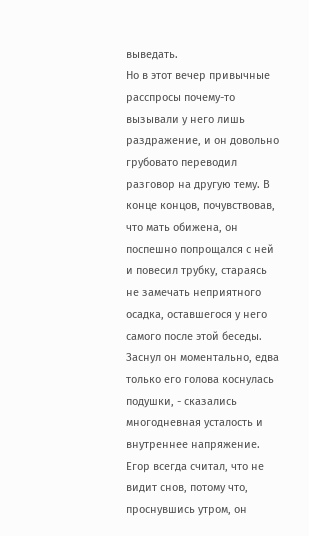выведать.
Но в этот вечер привычные расспросы почему-то вызывали у него лишь раздражение, и он довольно грубовато переводил разговор на другую тему. В конце концов, почувствовав, что мать обижена, он поспешно попрощался с ней и повесил трубку, стараясь не замечать неприятного осадка, оставшегося у него самого после этой беседы.
Заснул он моментально, едва только его голова коснулась подушки, - сказались многодневная усталость и внутреннее напряжение. Егор всегда считал, что не видит снов, потому что, проснувшись утром, он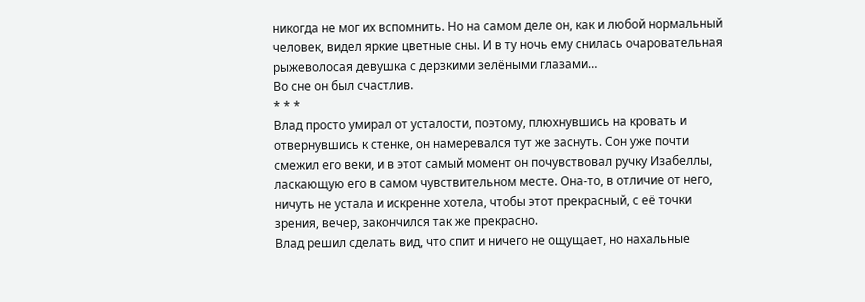никогда не мог их вспомнить. Но на самом деле он, как и любой нормальный человек, видел яркие цветные сны. И в ту ночь ему снилась очаровательная рыжеволосая девушка с дерзкими зелёными глазами…
Во сне он был счастлив.
* * *
Влад просто умирал от усталости, поэтому, плюхнувшись на кровать и отвернувшись к стенке, он намеревался тут же заснуть. Сон уже почти смежил его веки, и в этот самый момент он почувствовал ручку Изабеллы, ласкающую его в самом чувствительном месте. Она-то, в отличие от него, ничуть не устала и искренне хотела, чтобы этот прекрасный, с её точки зрения, вечер, закончился так же прекрасно.
Влад решил сделать вид, что спит и ничего не ощущает, но нахальные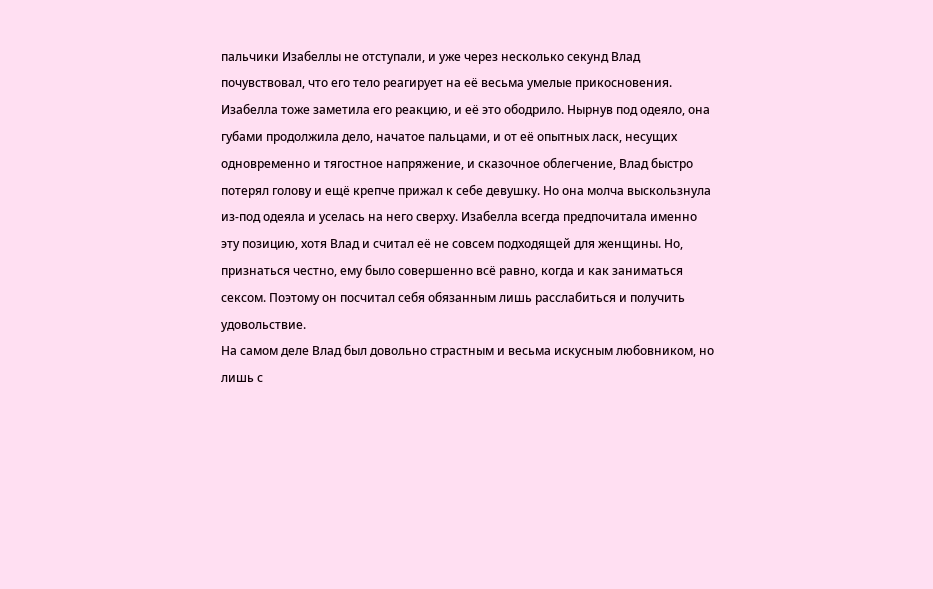пальчики Изабеллы не отступали, и уже через несколько секунд Влад почувствовал, что его тело реагирует на её весьма умелые прикосновения. Изабелла тоже заметила его реакцию, и её это ободрило. Нырнув под одеяло, она губами продолжила дело, начатое пальцами, и от её опытных ласк, несущих одновременно и тягостное напряжение, и сказочное облегчение, Влад быстро потерял голову и ещё крепче прижал к себе девушку. Но она молча выскользнула из-под одеяла и уселась на него сверху. Изабелла всегда предпочитала именно эту позицию, хотя Влад и считал её не совсем подходящей для женщины. Но, признаться честно, ему было совершенно всё равно, когда и как заниматься сексом. Поэтому он посчитал себя обязанным лишь расслабиться и получить удовольствие.
На самом деле Влад был довольно страстным и весьма искусным любовником, но лишь с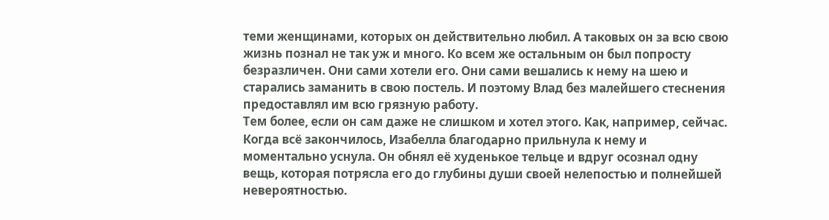теми женщинами, которых он действительно любил. А таковых он за всю свою жизнь познал не так уж и много. Ко всем же остальным он был попросту безразличен. Они сами хотели его. Они сами вешались к нему на шею и старались заманить в свою постель. И поэтому Влад без малейшего стеснения предоставлял им всю грязную работу.
Тем более, если он сам даже не слишком и хотел этого. Как, например, сейчас.
Когда всё закончилось, Изабелла благодарно прильнула к нему и моментально уснула. Он обнял её худенькое тельце и вдруг осознал одну вещь, которая потрясла его до глубины души своей нелепостью и полнейшей невероятностью.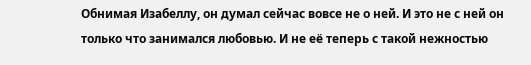Обнимая Изабеллу, он думал сейчас вовсе не о ней. И это не с ней он только что занимался любовью. И не её теперь с такой нежностью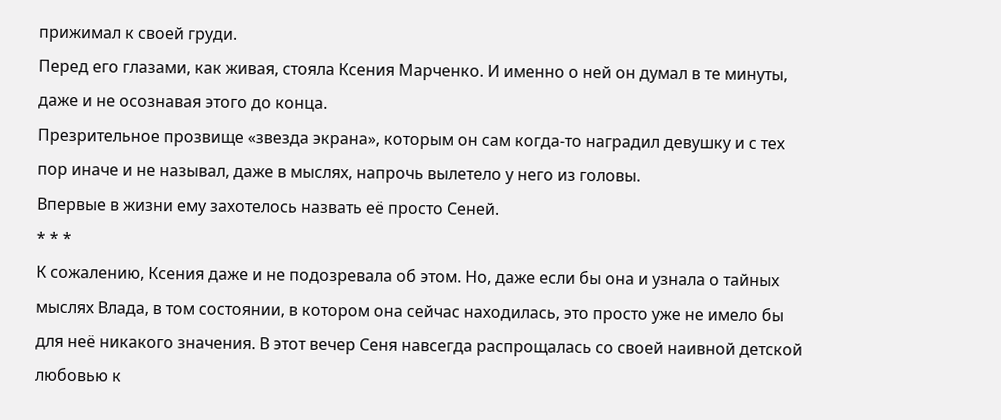прижимал к своей груди.
Перед его глазами, как живая, стояла Ксения Марченко. И именно о ней он думал в те минуты, даже и не осознавая этого до конца.
Презрительное прозвище «звезда экрана», которым он сам когда-то наградил девушку и с тех пор иначе и не называл, даже в мыслях, напрочь вылетело у него из головы.
Впервые в жизни ему захотелось назвать её просто Сеней.
* * *
К сожалению, Ксения даже и не подозревала об этом. Но, даже если бы она и узнала о тайных мыслях Влада, в том состоянии, в котором она сейчас находилась, это просто уже не имело бы для неё никакого значения. В этот вечер Сеня навсегда распрощалась со своей наивной детской любовью к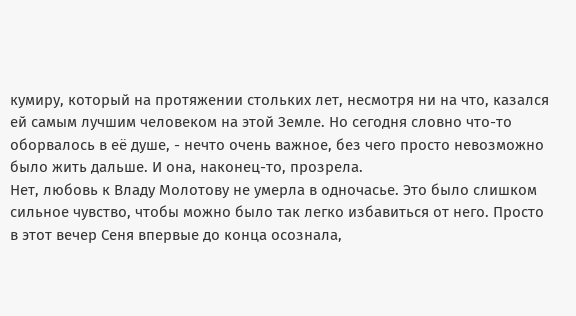кумиру, который на протяжении стольких лет, несмотря ни на что, казался ей самым лучшим человеком на этой Земле. Но сегодня словно что-то оборвалось в её душе, - нечто очень важное, без чего просто невозможно было жить дальше. И она, наконец-то, прозрела.
Нет, любовь к Владу Молотову не умерла в одночасье. Это было слишком сильное чувство, чтобы можно было так легко избавиться от него. Просто в этот вечер Сеня впервые до конца осознала,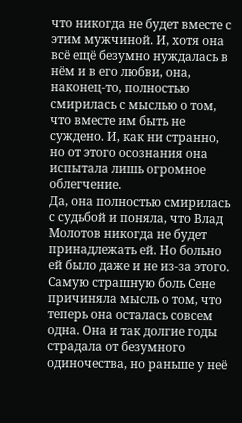что никогда не будет вместе с этим мужчиной. И, хотя она всё ещё безумно нуждалась в нём и в его любви, она, наконец-то, полностью смирилась с мыслью о том, что вместе им быть не суждено. И, как ни странно, но от этого осознания она испытала лишь огромное облегчение.
Да, она полностью смирилась с судьбой и поняла, что Влад Молотов никогда не будет принадлежать ей. Но больно ей было даже и не из-за этого. Самую страшную боль Сене причиняла мысль о том, что теперь она осталась совсем одна. Она и так долгие годы страдала от безумного одиночества, но раньше у неё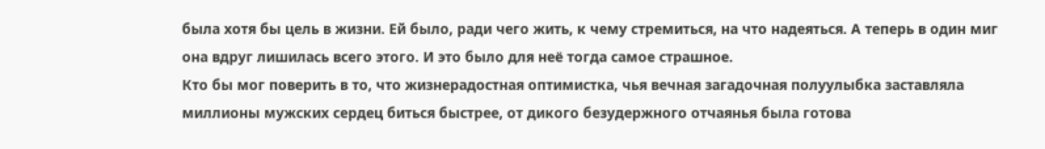была хотя бы цель в жизни. Ей было, ради чего жить, к чему стремиться, на что надеяться. А теперь в один миг она вдруг лишилась всего этого. И это было для неё тогда самое страшное.
Кто бы мог поверить в то, что жизнерадостная оптимистка, чья вечная загадочная полуулыбка заставляла миллионы мужских сердец биться быстрее, от дикого безудержного отчаянья была готова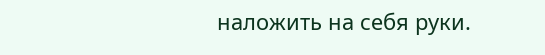наложить на себя руки.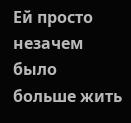Ей просто незачем было больше жить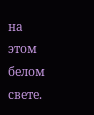на этом белом свете.